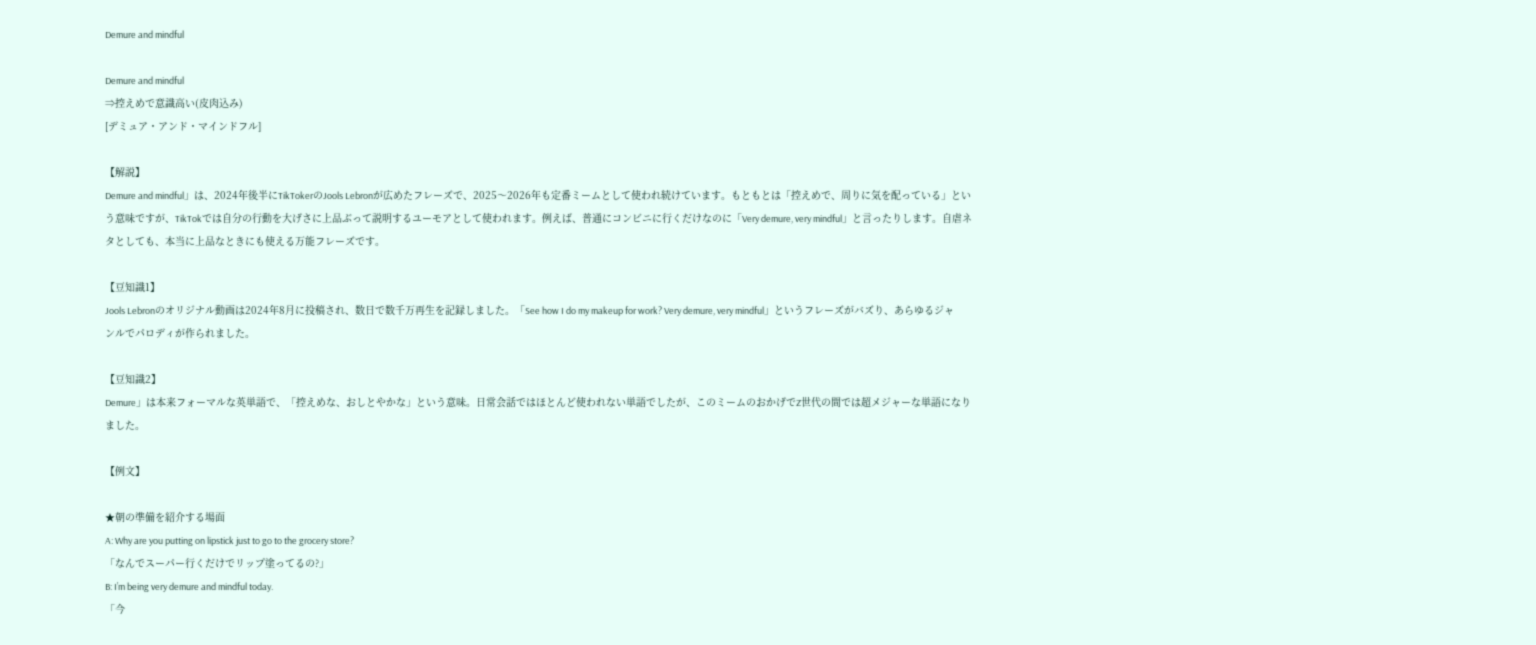Demure and mindful

Demure and mindful
⇒控えめで意識高い(皮肉込み)
[デミュア・アンド・マインドフル]

【解説】
Demure and mindful」は、2024年後半にTikTokerのJools Lebronが広めたフレーズで、2025〜2026年も定番ミームとして使われ続けています。もともとは「控えめで、周りに気を配っている」という意味ですが、TikTokでは自分の行動を大げさに上品ぶって説明するユーモアとして使われます。例えば、普通にコンビニに行くだけなのに「Very demure, very mindful」と言ったりします。自虐ネタとしても、本当に上品なときにも使える万能フレーズです。

【豆知識1】
Jools Lebronのオリジナル動画は2024年8月に投稿され、数日で数千万再生を記録しました。「See how I do my makeup for work? Very demure, very mindful」というフレーズがバズり、あらゆるジャンルでパロディが作られました。

【豆知識2】
Demure」は本来フォーマルな英単語で、「控えめな、おしとやかな」という意味。日常会話ではほとんど使われない単語でしたが、このミームのおかげでZ世代の間では超メジャーな単語になりました。

【例文】

★朝の準備を紹介する場面
A: Why are you putting on lipstick just to go to the grocery store?
「なんでスーパー行くだけでリップ塗ってるの?」
B: I’m being very demure and mindful today.
「今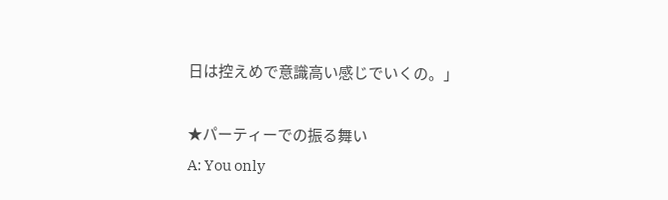日は控えめで意識高い感じでいくの。」

★パーティーでの振る舞い
A: You only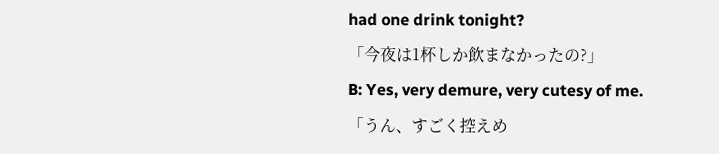had one drink tonight?
「今夜は1杯しか飲まなかったの?」
B: Yes, very demure, very cutesy of me.
「うん、すごく控えめ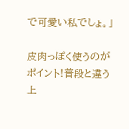で可愛い私でしょ。」

皮肉っぽく使うのがポイント!普段と違う上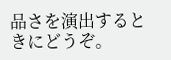品さを演出するときにどうぞ。